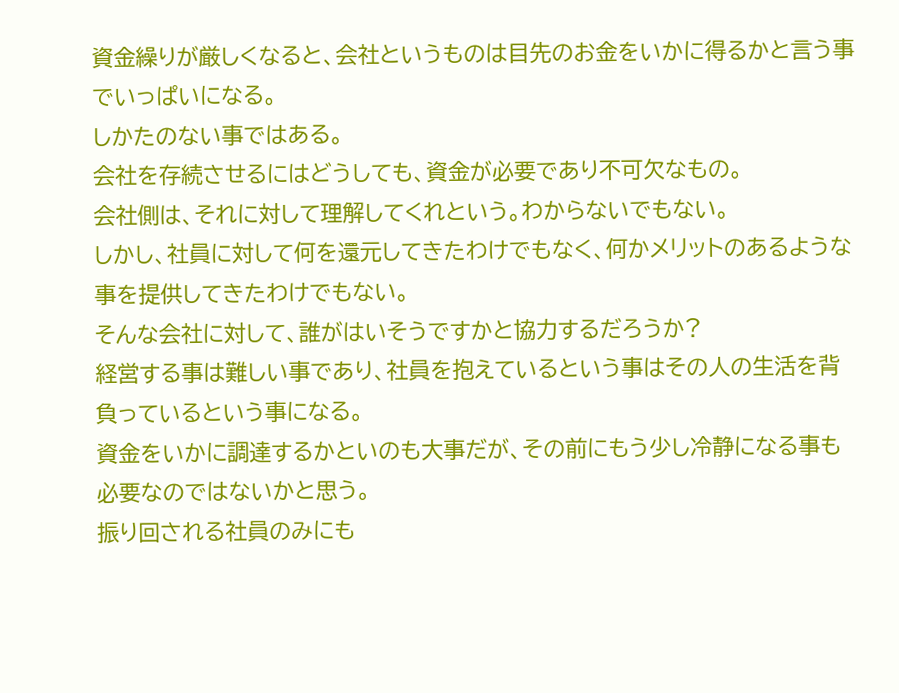資金繰りが厳しくなると、会社というものは目先のお金をいかに得るかと言う事でいっぱいになる。
しかたのない事ではある。
会社を存続させるにはどうしても、資金が必要であり不可欠なもの。
会社側は、それに対して理解してくれという。わからないでもない。
しかし、社員に対して何を還元してきたわけでもなく、何かメリットのあるような事を提供してきたわけでもない。
そんな会社に対して、誰がはいそうですかと協力するだろうか?
経営する事は難しい事であり、社員を抱えているという事はその人の生活を背負っているという事になる。
資金をいかに調達するかといのも大事だが、その前にもう少し冷静になる事も必要なのではないかと思う。
振り回される社員のみにも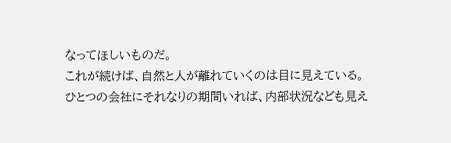なってほしいものだ。
これが続けば、自然と人が離れていくのは目に見えている。
ひとつの会社にそれなりの期間いれば、内部状況なども見え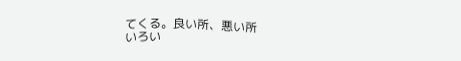てくる。良い所、悪い所
いろい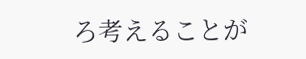ろ考えることが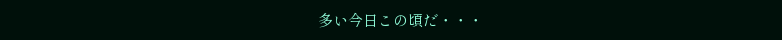多い今日この頃だ・・・